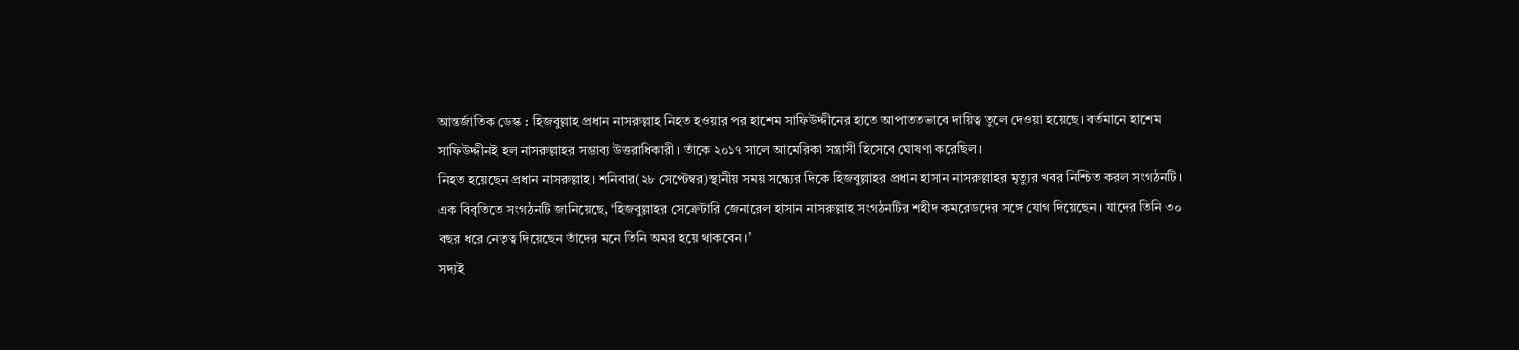আন্তর্জাতিক ডেস্ক : হিজবুল্লাহ প্রধান নাসরুল্লাহ নিহত হওয়ার পর হাশেম সাফিউদ্দীনের হাতে আপাততভাবে দায়িত্ব তুলে দেওয়া হয়েছে। বর্তমানে হাশেম সাফিউদ্দীনই হল নাসরুল্লাহর সম্ভাব্য উত্তরাধিকারী। তাঁকে ২০১৭ সালে আমেরিকা সন্ত্রাসী হিসেবে ঘোষণা করেছিল।
নিহত হয়েছেন প্রধান নাসরুল্লাহ। শনিবার(২৮ সেপ্টেম্বর)স্থানীয় সময় সন্ধ্যের দিকে হিজবুল্লাহর প্রধান হাসান নাসরুল্লাহর মৃত্যুর খবর নিশ্চিত করল সংগঠনটি। এক বিবৃতিতে সংগঠনটি জানিয়েছে, ‘হিজবুল্লাহর সেক্রেটারি জেনারেল হাসান নাসরুল্লাহ সংগঠনটির শহীদ কমরেডদের সঙ্গে যোগ দিয়েছেন। যাদের তিনি ৩০ বছর ধরে নেতৃত্ব দিয়েছেন তাঁদের মনে তিনি অমর হয়ে থাকবেন।’
সদ্যই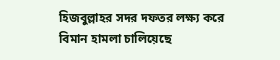হিজবুল্লাহর সদর দফতর লক্ষ্য করে বিমান হামলা চালিয়েছে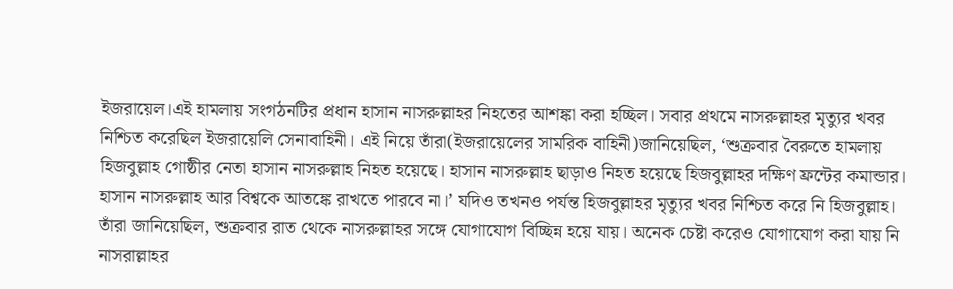ইজরায়েল।এই হামলায় সংগঠনটির প্রধান হাসান নাসরুল্লাহর নিহতের আশঙ্কা করা হচ্ছিল। সবার প্রথমে নাসরুল্লাহর মৃত্যুর খবর নিশ্চিত করেছিল ইজরায়েলি সেনাবাহিনী। এই নিয়ে তাঁরা(ইজরায়েলের সামরিক বাহিনী)জানিয়েছিল, ‘শুক্রবার বৈরুতে হামলায় হিজবুল্লাহ গোষ্ঠীর নেতা হাসান নাসরুল্লাহ নিহত হয়েছে। হাসান নাসরুল্লাহ ছাড়াও নিহত হয়েছে হিজবুল্লাহর দক্ষিণ ফ্রন্টের কমান্ডার। হাসান নাসরুল্লাহ আর বিশ্বকে আতঙ্কে রাখতে পারবে না।’ যদিও তখনও পর্যন্ত হিজবুল্লাহর মৃত্যুর খবর নিশ্চিত করে নি হিজবুল্লাহ। তাঁরা জানিয়েছিল, শুক্রবার রাত থেকে নাসরুল্লাহর সঙ্গে যোগাযোগ বিচ্ছিন্ন হয়ে যায়। অনেক চেষ্টা করেও যোগাযোগ করা যায় নি নাসরাল্লাহর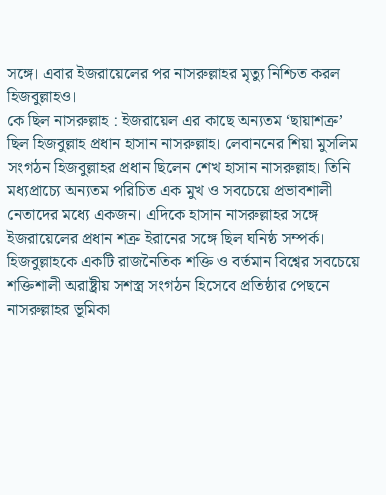সঙ্গে। এবার ইজরায়েলের পর নাসরুল্লাহর মৃত্যু নিশ্চিত করল হিজবুল্লাহও।
কে ছিল নাসরুল্লাহ : ইজরায়েল এর কাছে অন্যতম ‘ছায়াশত্রু’ ছিল হিজবুল্লাহ প্রধান হাসান নাসরুল্লাহ। লেবাননের শিয়া মুসলিম সংগঠন হিজবুল্লাহর প্রধান ছিলেন শেখ হাসান নাসরুল্লাহ। তিনি মধ্যপ্রাচ্যে অন্যতম পরিচিত এক মুখ ও সবচেয়ে প্রভাবশালী নেতাদের মধ্যে একজন। এদিকে হাসান নাসরুল্লাহর সঙ্গে ইজরায়েলের প্রধান শত্রু ইরানের সঙ্গে ছিল ঘনিষ্ঠ সম্পর্ক। হিজবুল্লাহকে একটি রাজনৈতিক শক্তি ও বর্তমান বিশ্বের সবচেয়ে শক্তিশালী অরাষ্ট্রীয় সশস্ত্র সংগঠন হিসেবে প্রতিষ্ঠার পেছনে নাসরুল্লাহর ভূমিকা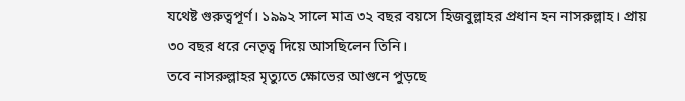যথেষ্ট গুরুত্বপূর্ণ। ১৯৯২ সালে মাত্র ৩২ বছর বয়সে হিজবুল্লাহর প্রধান হন নাসরুল্লাহ। প্রায় ৩০ বছর ধরে নেতৃত্ব দিয়ে আসছিলেন তিনি।
তবে নাসরুল্লাহর মৃত্যুতে ক্ষোভের আগুনে পুড়ছে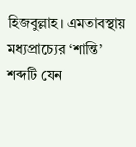হিজবুল্লাহ। এমতাবস্থায় মধ্যপ্রাচ্যের ‘শান্তি’ শব্দটি যেন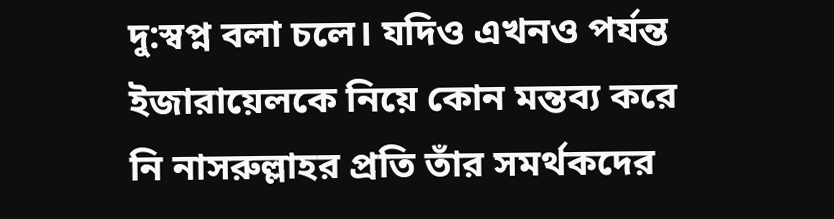দু:স্বপ্ন বলা চলে। যদিও এখনও পর্যন্ত ইজারায়েলকে নিয়ে কোন মন্তব্য করে নি নাসরুল্লাহর প্রতি তাঁর সমর্থকদের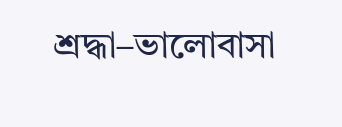শ্রদ্ধা–ভালোবাসা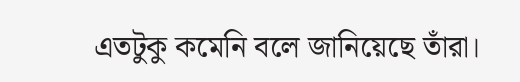এতটুকু কমেনি বলে জানিয়েছে তাঁরা।